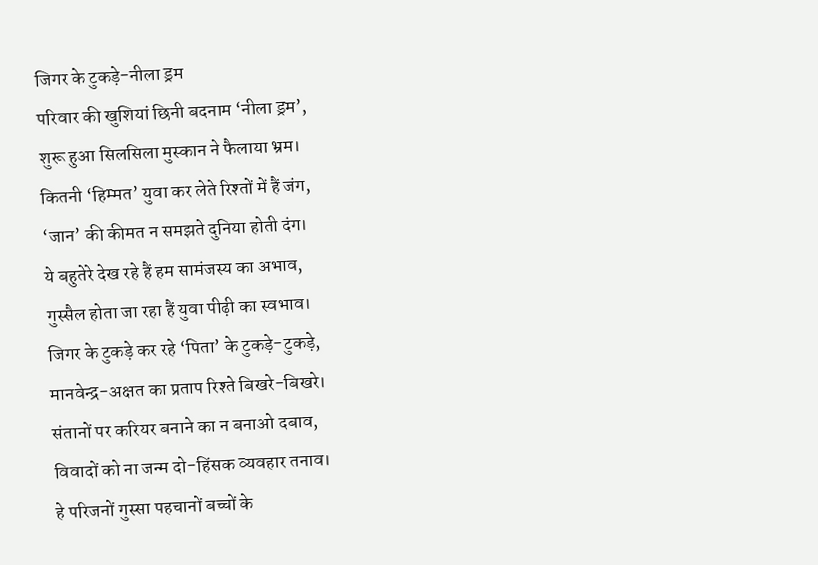जिगर के टुकड़े-नीला ड्रम
परिवार की खुशियां छिनी बदनाम ‘नीला ड्रम’,
शुरू हुआ सिलसिला मुस्कान ने फैलाया भ्रम।
कितनी ‘हिम्मत’ युवा कर लेते रिश्तों में हैं जंग,
‘जान’ की कीमत न समझते दुनिया होती दंग।
ये बहुतेरे देख रहे हैं हम सामंजस्य का अभाव,
गुस्सैल होता जा रहा हैं युवा पीढ़ी का स्वभाव।
जिगर के टुकड़े कर रहे ‘पिता’ के टुकड़े-टुकड़े,
मानवेन्द्र-अक्षत का प्रताप रिश्ते बिखरे-बिखरे।
संतानों पर करियर बनाने का न बनाओ दबाव,
विवादों को ना जन्म दो-हिंसक व्यवहार तनाव।
हे परिजनों गुस्सा पहचानों बच्चों के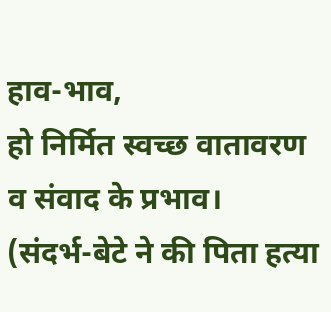हाव-भाव,
हो निर्मित स्वच्छ वातावरण व संवाद के प्रभाव।
(संदर्भ-बेटे ने की पिता हत्या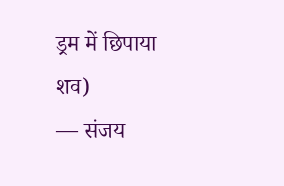ड्रम में छिपाया शव)
— संजय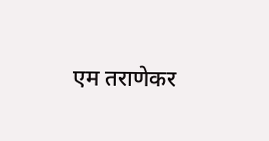एम तराणेकर